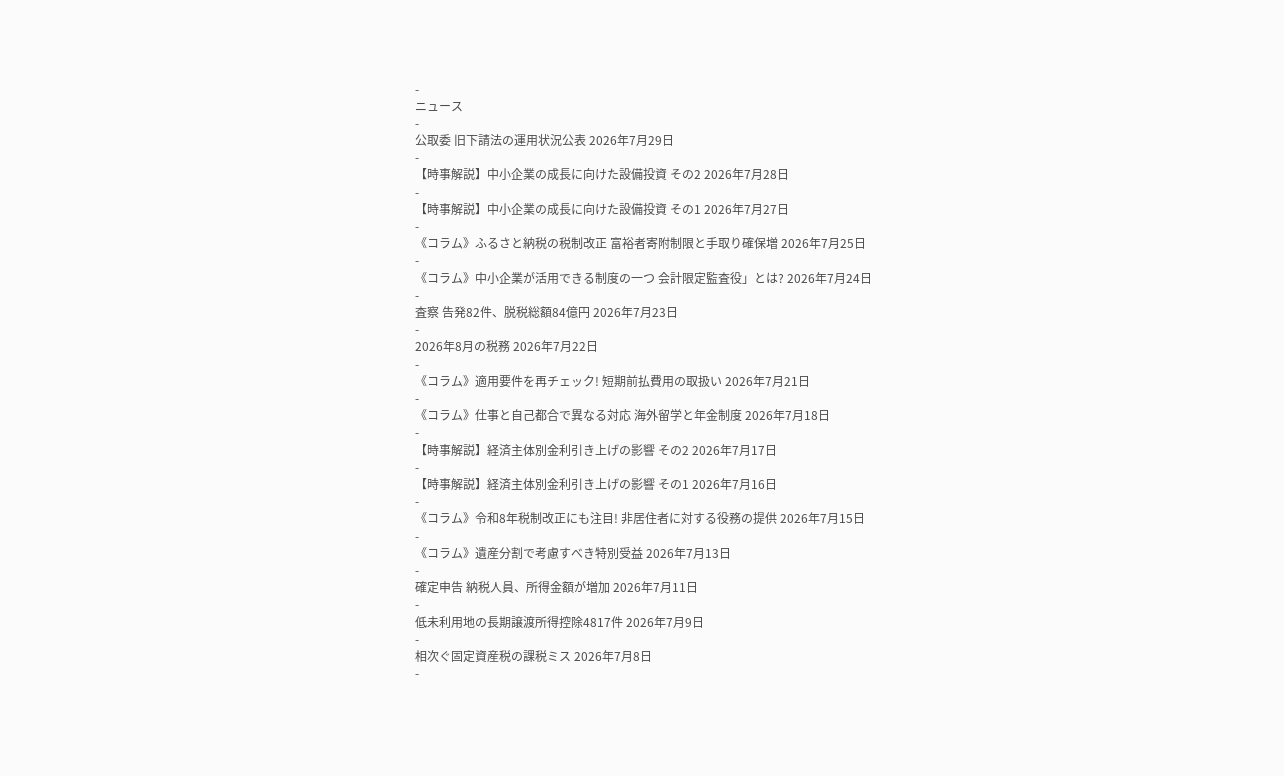-
ニュース
-
公取委 旧下請法の運用状況公表 2026年7月29日
-
【時事解説】中小企業の成長に向けた設備投資 その2 2026年7月28日
-
【時事解説】中小企業の成長に向けた設備投資 その1 2026年7月27日
-
《コラム》ふるさと納税の税制改正 富裕者寄附制限と手取り確保増 2026年7月25日
-
《コラム》中小企業が活用できる制度の一つ 会計限定監査役」とは? 2026年7月24日
-
査察 告発82件、脱税総額84億円 2026年7月23日
-
2026年8月の税務 2026年7月22日
-
《コラム》適用要件を再チェック! 短期前払費用の取扱い 2026年7月21日
-
《コラム》仕事と自己都合で異なる対応 海外留学と年金制度 2026年7月18日
-
【時事解説】経済主体別金利引き上げの影響 その2 2026年7月17日
-
【時事解説】経済主体別金利引き上げの影響 その1 2026年7月16日
-
《コラム》令和8年税制改正にも注目! 非居住者に対する役務の提供 2026年7月15日
-
《コラム》遺産分割で考慮すべき特別受益 2026年7月13日
-
確定申告 納税人員、所得金額が増加 2026年7月11日
-
低未利用地の長期譲渡所得控除4817件 2026年7月9日
-
相次ぐ固定資産税の課税ミス 2026年7月8日
-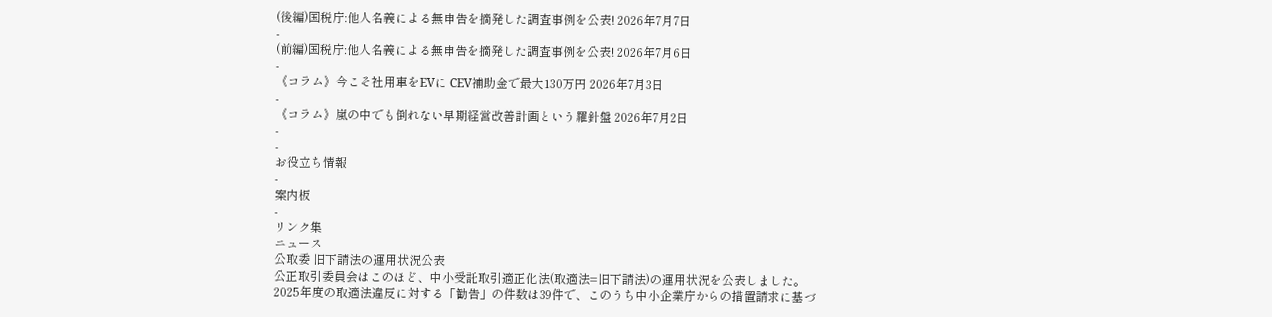(後編)国税庁:他人名義による無申告を摘発した調査事例を公表! 2026年7月7日
-
(前編)国税庁:他人名義による無申告を摘発した調査事例を公表! 2026年7月6日
-
《コラム》今こそ社用車をEVに CEV補助金で最大130万円 2026年7月3日
-
《コラム》嵐の中でも倒れない早期経営改善計画という羅針盤 2026年7月2日
-
-
お役立ち情報
-
案内板
-
リンク集
ニュース
公取委 旧下請法の運用状況公表
公正取引委員会はこのほど、中小受託取引適正化法(取適法=旧下請法)の運用状況を公表しました。2025年度の取適法違反に対する「勧告」の件数は39件で、このうち中小企業庁からの措置請求に基づ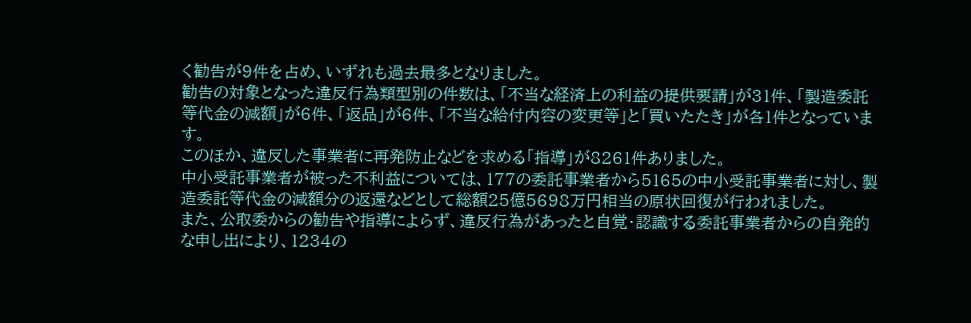く勧告が9件を占め、いずれも過去最多となりました。
勧告の対象となった違反行為類型別の件数は、「不当な経済上の利益の提供要請」が31件、「製造委託等代金の減額」が6件、「返品」が6件、「不当な給付内容の変更等」と「買いたたき」が各1件となっています。
このほか、違反した事業者に再発防止などを求める「指導」が8261件ありました。
中小受託事業者が被った不利益については、177の委託事業者から5165の中小受託事業者に対し、製造委託等代金の減額分の返還などとして総額25億5698万円相当の原状回復が行われました。
また、公取委からの勧告や指導によらず、違反行為があったと自覚・認識する委託事業者からの自発的な申し出により、1234の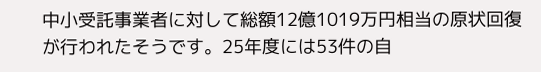中小受託事業者に対して総額12億1019万円相当の原状回復が行われたそうです。25年度には53件の自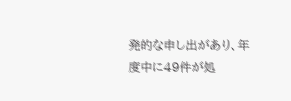発的な申し出があり、年度中に49件が処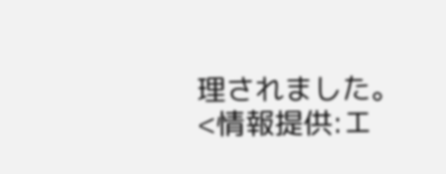理されました。
<情報提供:エ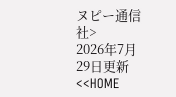ヌピー通信社>
2026年7月29日更新
<<HOME